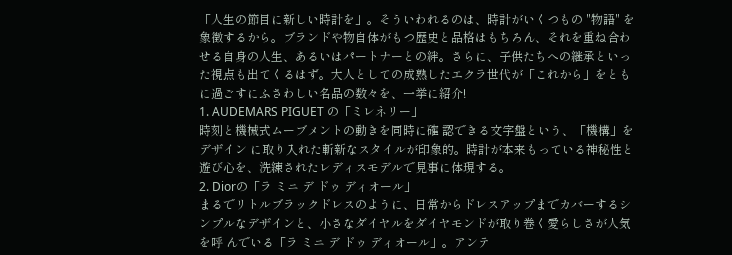「人生の節目に新しい時計を」。そういわれるのは、時計がいくつもの "物語" を象徴するから。ブランドや物自体がもつ歴史と品格はもちろん、それを重ね合わせる自身の人生、あるいはパートナーとの絆。さらに、子供たちへの継承といった視点も出てくるはず。大人としての成熟したエクラ世代が「これから」をともに過ごすにふさわしい名品の数々を、一挙に紹介!
1. AUDEMARS PIGUET の「ミレネリー」
時刻と機械式ムーブメントの動きを同時に確 認できる文字盤という、「機構」をデザイン に取り入れた斬新なスタイルが印象的。時計が本来もっている神秘性と遊び心を、洗練されたレディスモデルで見事に体現する。
2. Diorの「ラ ミニ デ ドゥ ディオール」
まるでリトルブラックドレスのように、日常からドレスアップまでカバーするシンプルなデザインと、小さなダイヤルをダイヤモンドが取り巻く愛らしさが人気を呼 んでいる「ラ ミニ デ ドゥ ディオール」。アンテ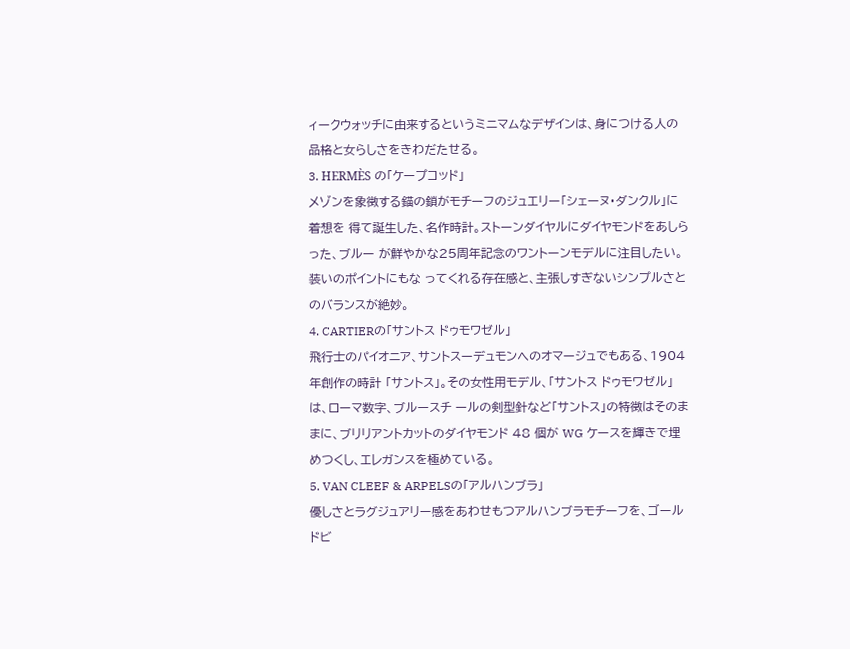ィークウォッチに由来するというミニマムなデザインは、身につける人の品格と女らしさをきわだたせる。
3. HERMÈS の「ケープコッド」
メゾンを象徴する錨の鎖がモチーフのジュエリー「シェーヌ・ダンクル」に着想を 得て誕生した、名作時計。ストーンダイヤルにダイヤモンドをあしらった、ブルー が鮮やかな25周年記念のワントーンモデルに注目したい。装いのポイントにもな ってくれる存在感と、主張しすぎないシンプルさとのバランスが絶妙。
4. CARTIERの「サントス ドゥモワゼル」
飛行士のパイオニア、サントスーデュモンへのオマージュでもある、1904 年創作の時計 「サントス」。その女性用モデル、「サントス ドゥモワゼル」は、ローマ数字、ブルースチ ールの剣型針など「サントス」の特徴はそのままに、ブリリアントカットのダイヤモンド 48 個が WG ケースを輝きで埋めつくし、エレガンスを極めている。
5. VAN CLEEF & ARPELSの「アルハンブラ」
優しさとラグジュアリー感をあわせもつアルハンブラモチーフを、ゴールドビ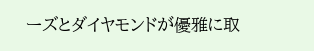ーズとダイヤモンドが優雅に取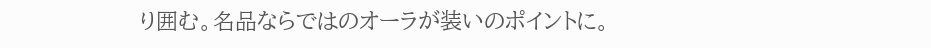り囲む。名品ならではのオーラが装いのポイントに。